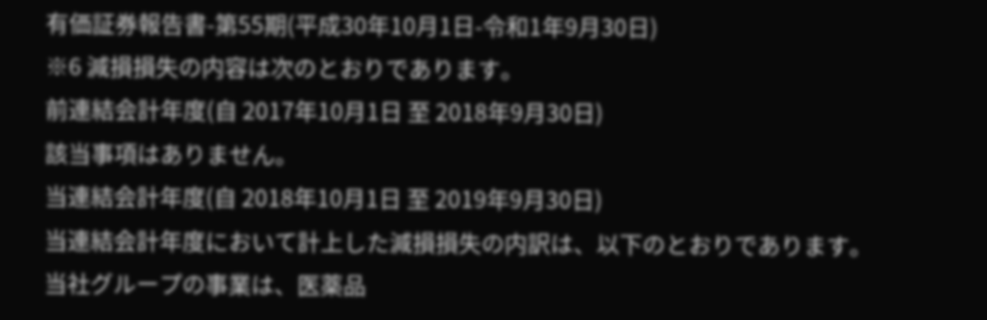有価証券報告書-第55期(平成30年10月1日-令和1年9月30日)
※6 減損損失の内容は次のとおりであります。
前連結会計年度(自 2017年10月1日 至 2018年9月30日)
該当事項はありません。
当連結会計年度(自 2018年10月1日 至 2019年9月30日)
当連結会計年度において計上した減損損失の内訳は、以下のとおりであります。
当社グループの事業は、医薬品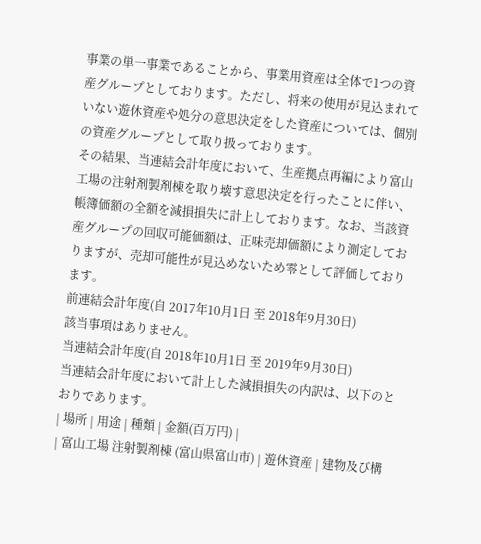事業の単一事業であることから、事業用資産は全体で1つの資産グループとしております。ただし、将来の使用が見込まれていない遊休資産や処分の意思決定をした資産については、個別の資産グループとして取り扱っております。
その結果、当連結会計年度において、生産拠点再編により富山工場の注射剤製剤棟を取り壊す意思決定を行ったことに伴い、帳簿価額の全額を減損損失に計上しております。なお、当該資産グループの回収可能価額は、正味売却価額により測定しておりますが、売却可能性が見込めないため零として評価しております。
前連結会計年度(自 2017年10月1日 至 2018年9月30日)
該当事項はありません。
当連結会計年度(自 2018年10月1日 至 2019年9月30日)
当連結会計年度において計上した減損損失の内訳は、以下のとおりであります。
| 場所 | 用途 | 種類 | 金額(百万円) |
| 富山工場 注射製剤棟 (富山県富山市) | 遊休資産 | 建物及び構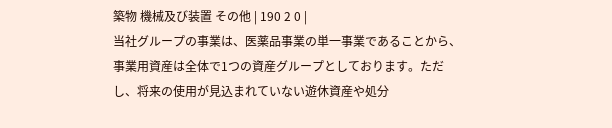築物 機械及び装置 その他 | 190 2 0 |
当社グループの事業は、医薬品事業の単一事業であることから、事業用資産は全体で1つの資産グループとしております。ただし、将来の使用が見込まれていない遊休資産や処分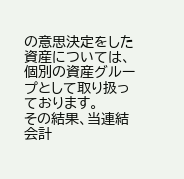の意思決定をした資産については、個別の資産グループとして取り扱っております。
その結果、当連結会計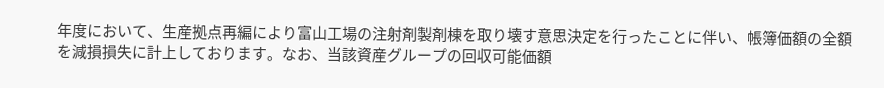年度において、生産拠点再編により富山工場の注射剤製剤棟を取り壊す意思決定を行ったことに伴い、帳簿価額の全額を減損損失に計上しております。なお、当該資産グループの回収可能価額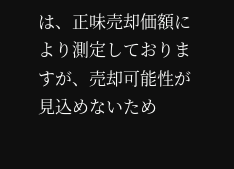は、正味売却価額により測定しておりますが、売却可能性が見込めないため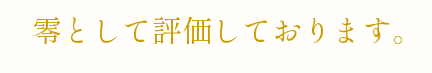零として評価しております。